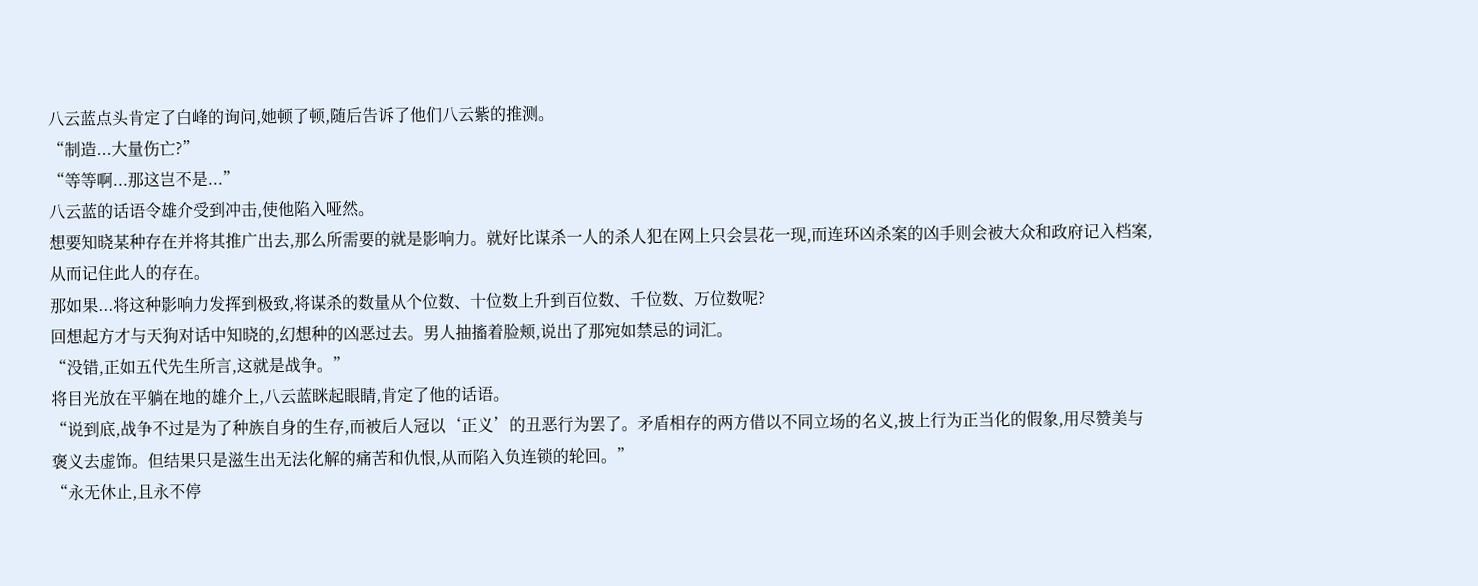八云蓝点头肯定了白峰的询问,她顿了顿,随后告诉了他们八云紫的推测。
“制造...大量伤亡?”
“等等啊...那这岂不是...”
八云蓝的话语令雄介受到冲击,使他陷入哑然。
想要知晓某种存在并将其推广出去,那么所需要的就是影响力。就好比谋杀一人的杀人犯在网上只会昙花一现,而连环凶杀案的凶手则会被大众和政府记入档案,从而记住此人的存在。
那如果...将这种影响力发挥到极致,将谋杀的数量从个位数、十位数上升到百位数、千位数、万位数呢?
回想起方才与天狗对话中知晓的,幻想种的凶恶过去。男人抽搐着脸颊,说出了那宛如禁忌的词汇。
“没错,正如五代先生所言,这就是战争。”
将目光放在平躺在地的雄介上,八云蓝眯起眼睛,肯定了他的话语。
“说到底,战争不过是为了种族自身的生存,而被后人冠以‘正义’的丑恶行为罢了。矛盾相存的两方借以不同立场的名义,披上行为正当化的假象,用尽赞美与褒义去虚饰。但结果只是滋生出无法化解的痛苦和仇恨,从而陷入负连锁的轮回。”
“永无休止,且永不停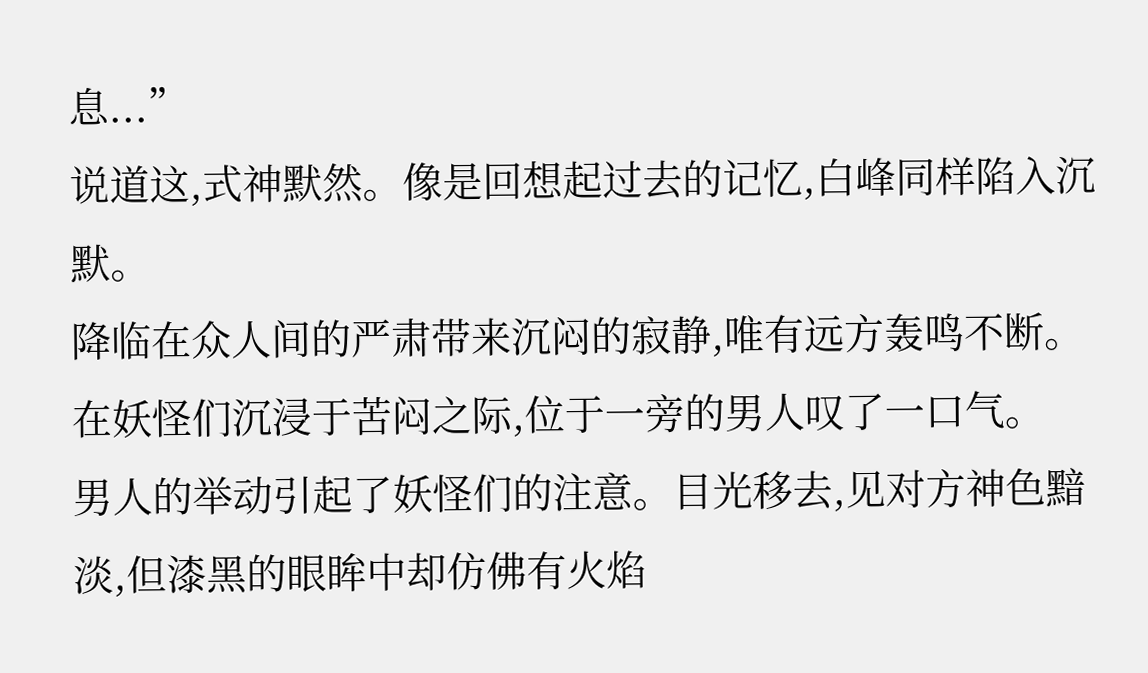息...”
说道这,式神默然。像是回想起过去的记忆,白峰同样陷入沉默。
降临在众人间的严肃带来沉闷的寂静,唯有远方轰鸣不断。在妖怪们沉浸于苦闷之际,位于一旁的男人叹了一口气。
男人的举动引起了妖怪们的注意。目光移去,见对方神色黯淡,但漆黑的眼眸中却仿佛有火焰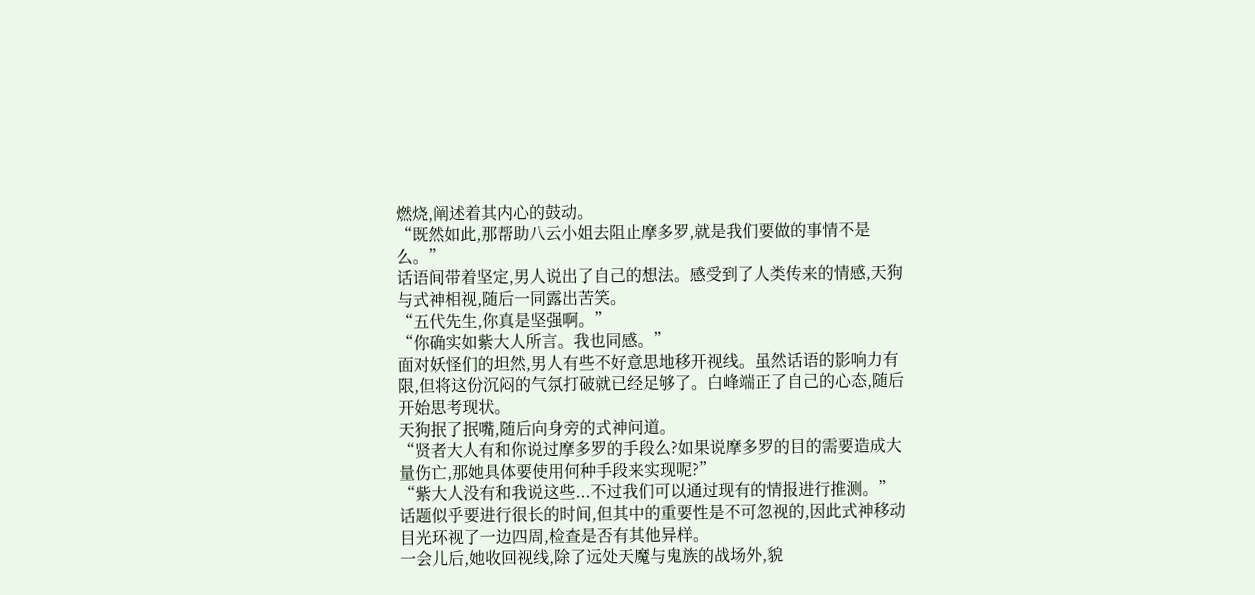燃烧,阐述着其内心的鼓动。
“既然如此,那帮助八云小姐去阻止摩多罗,就是我们要做的事情不是么。”
话语间带着坚定,男人说出了自己的想法。感受到了人类传来的情感,天狗与式神相视,随后一同露出苦笑。
“五代先生,你真是坚强啊。”
“你确实如紫大人所言。我也同感。”
面对妖怪们的坦然,男人有些不好意思地移开视线。虽然话语的影响力有限,但将这份沉闷的气氛打破就已经足够了。白峰端正了自己的心态,随后开始思考现状。
天狗抿了抿嘴,随后向身旁的式神问道。
“贤者大人有和你说过摩多罗的手段么?如果说摩多罗的目的需要造成大量伤亡,那她具体要使用何种手段来实现呢?”
“紫大人没有和我说这些...不过我们可以通过现有的情报进行推测。”
话题似乎要进行很长的时间,但其中的重要性是不可忽视的,因此式神移动目光环视了一边四周,检查是否有其他异样。
一会儿后,她收回视线,除了远处天魔与鬼族的战场外,貌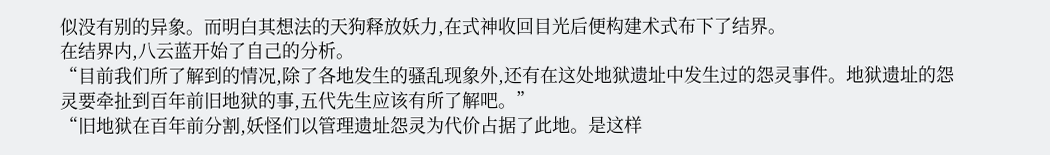似没有别的异象。而明白其想法的天狗释放妖力,在式神收回目光后便构建术式布下了结界。
在结界内,八云蓝开始了自己的分析。
“目前我们所了解到的情况,除了各地发生的骚乱现象外,还有在这处地狱遗址中发生过的怨灵事件。地狱遗址的怨灵要牵扯到百年前旧地狱的事,五代先生应该有所了解吧。”
“旧地狱在百年前分割,妖怪们以管理遗址怨灵为代价占据了此地。是这样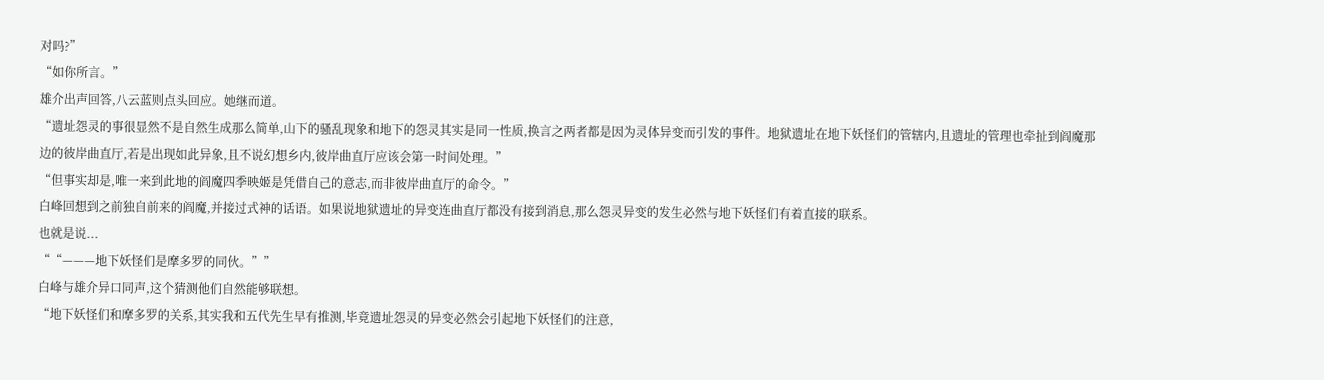对吗?”
“如你所言。”
雄介出声回答,八云蓝则点头回应。她继而道。
“遗址怨灵的事很显然不是自然生成那么简单,山下的骚乱现象和地下的怨灵其实是同一性质,换言之两者都是因为灵体异变而引发的事件。地狱遗址在地下妖怪们的管辖内,且遗址的管理也牵扯到阎魔那边的彼岸曲直厅,若是出现如此异象,且不说幻想乡内,彼岸曲直厅应该会第一时间处理。”
“但事实却是,唯一来到此地的阎魔四季映姬是凭借自己的意志,而非彼岸曲直厅的命令。”
白峰回想到之前独自前来的阎魔,并接过式神的话语。如果说地狱遗址的异变连曲直厅都没有接到消息,那么怨灵异变的发生必然与地下妖怪们有着直接的联系。
也就是说...
““———地下妖怪们是摩多罗的同伙。””
白峰与雄介异口同声,这个猜测他们自然能够联想。
“地下妖怪们和摩多罗的关系,其实我和五代先生早有推测,毕竟遗址怨灵的异变必然会引起地下妖怪们的注意,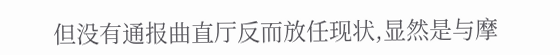但没有通报曲直厅反而放任现状,显然是与摩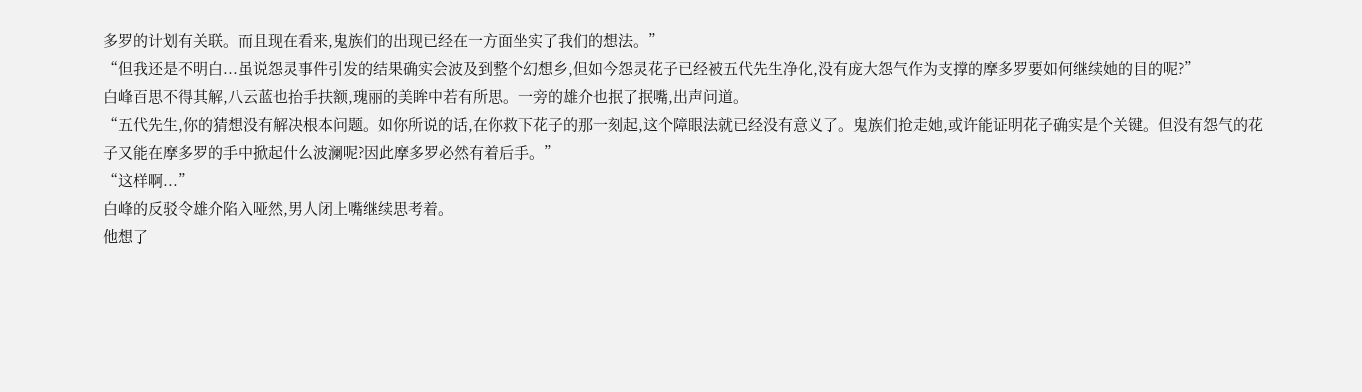多罗的计划有关联。而且现在看来,鬼族们的出现已经在一方面坐实了我们的想法。”
“但我还是不明白...虽说怨灵事件引发的结果确实会波及到整个幻想乡,但如今怨灵花子已经被五代先生净化,没有庞大怨气作为支撑的摩多罗要如何继续她的目的呢?”
白峰百思不得其解,八云蓝也抬手扶额,瑰丽的美眸中若有所思。一旁的雄介也抿了抿嘴,出声问道。
“五代先生,你的猜想没有解决根本问题。如你所说的话,在你救下花子的那一刻起,这个障眼法就已经没有意义了。鬼族们抢走她,或许能证明花子确实是个关键。但没有怨气的花子又能在摩多罗的手中掀起什么波澜呢?因此摩多罗必然有着后手。”
“这样啊...”
白峰的反驳令雄介陷入哑然,男人闭上嘴继续思考着。
他想了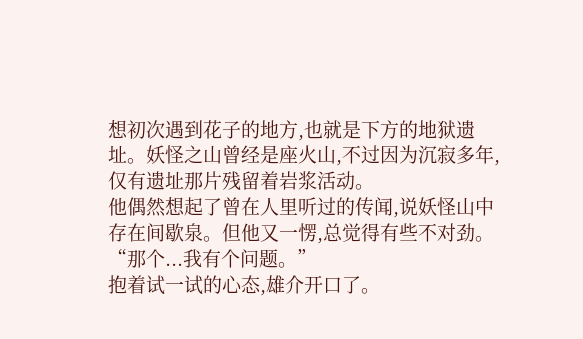想初次遇到花子的地方,也就是下方的地狱遗址。妖怪之山曾经是座火山,不过因为沉寂多年,仅有遗址那片残留着岩浆活动。
他偶然想起了曾在人里听过的传闻,说妖怪山中存在间歇泉。但他又一愣,总觉得有些不对劲。
“那个...我有个问题。”
抱着试一试的心态,雄介开口了。